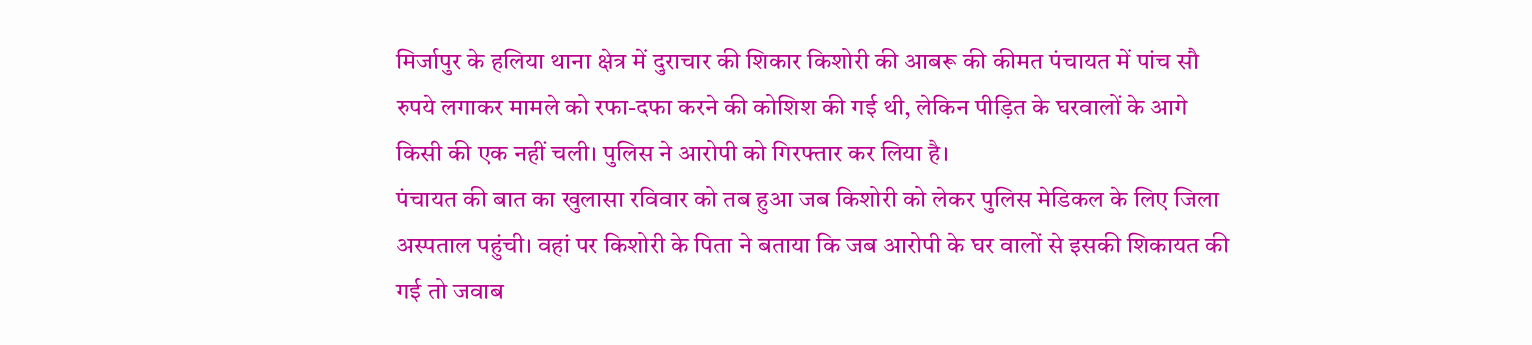मिर्जापुर के हलिया थाना क्षेत्र में दुराचार की शिकार किशोरी की आबरू की कीमत पंचायत में पांच सौ रुपये लगाकर मामले को रफा-दफा करने की कोशिश की गई थी, लेकिन पीड़ित के घरवालों के आगे किसी की एक नहीं चली। पुलिस ने आरोपी को गिरफ्तार कर लिया है।
पंचायत की बात का खुलासा रविवार को तब हुआ जब किशोरी को लेकर पुलिस मेडिकल के लिए जिला अस्पताल पहुंची। वहां पर किशोरी के पिता ने बताया कि जब आरोपी के घर वालों से इसकी शिकायत की गई तो जवाब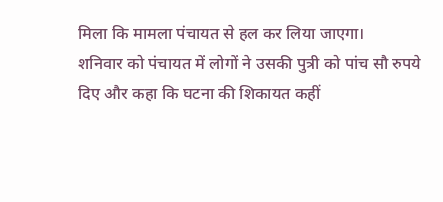मिला कि मामला पंचायत से हल कर लिया जाएगा।
शनिवार को पंचायत में लोगों ने उसकी पुत्री को पांच सौ रुपये दिए और कहा कि घटना की शिकायत कहीं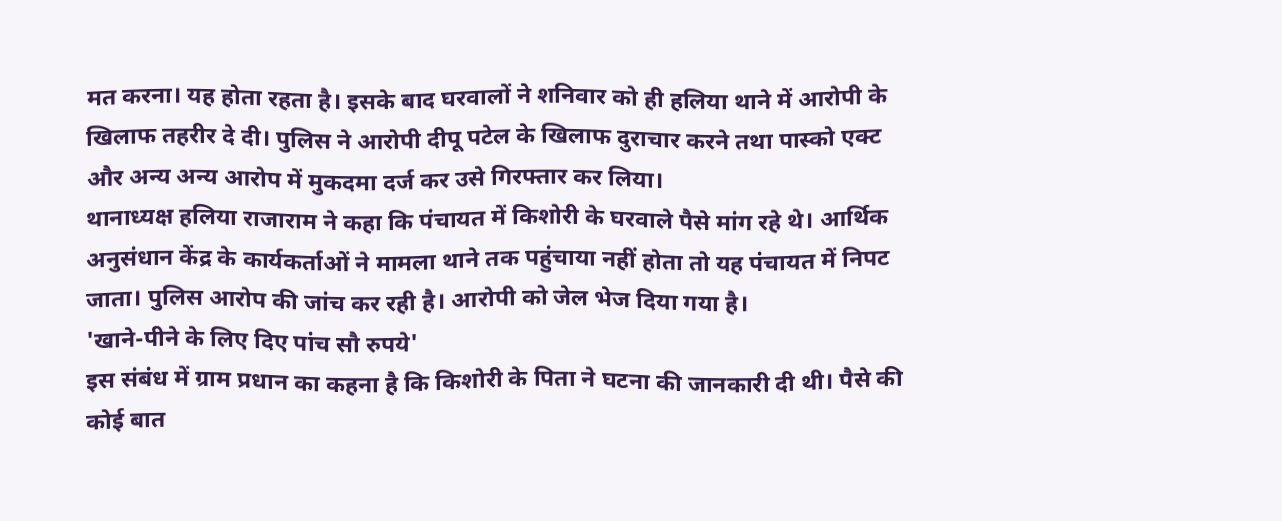मत करना। यह होता रहता है। इसके बाद घरवालों ने शनिवार को ही हलिया थाने में आरोपी के खिलाफ तहरीर दे दी। पुलिस ने आरोपी दीपू पटेल के खिलाफ दुराचार करने तथा पास्को एक्ट और अन्य अन्य आरोप में मुकदमा दर्ज कर उसे गिरफ्तार कर लिया।
थानाध्यक्ष हलिया राजाराम ने कहा कि पंचायत में किशोरी के घरवाले पैसे मांग रहे थे। आर्थिक अनुसंधान केंद्र के कार्यकर्ताओं ने मामला थाने तक पहुंचाया नहीं होता तो यह पंचायत में निपट जाता। पुलिस आरोप की जांच कर रही है। आरोपी को जेल भेज दिया गया है।
'खाने-पीने के लिए दिए पांच सौ रुपये'
इस संबंध में ग्राम प्रधान का कहना है कि किशोरी के पिता ने घटना की जानकारी दी थी। पैसे की कोई बात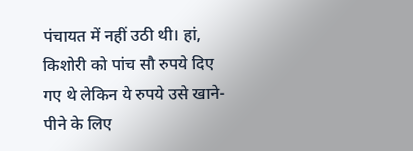पंचायत में नहीं उठी थी। हां, किशोरी को पांच सौ रुपये दिए गए थे लेकिन ये रुपये उसे खाने-पीने के लिए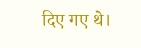दिए गए थे।